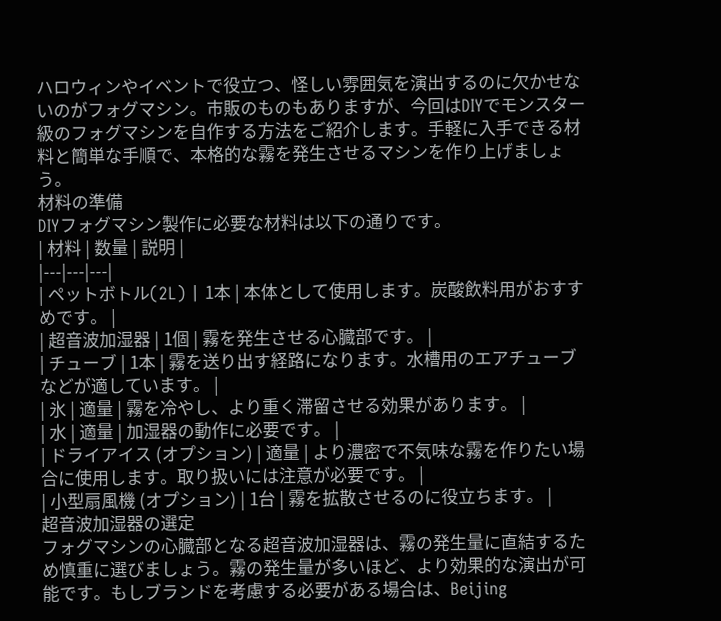ハロウィンやイベントで役立つ、怪しい雰囲気を演出するのに欠かせないのがフォグマシン。市販のものもありますが、今回はDIYでモンスター級のフォグマシンを自作する方法をご紹介します。手軽に入手できる材料と簡単な手順で、本格的な霧を発生させるマシンを作り上げましょう。
材料の準備
DIYフォグマシン製作に必要な材料は以下の通りです。
| 材料 | 数量 | 説明 |
|---|---|---|
| ペットボトル(2L) | 1本 | 本体として使用します。炭酸飲料用がおすすめです。 |
| 超音波加湿器 | 1個 | 霧を発生させる心臓部です。 |
| チューブ | 1本 | 霧を送り出す経路になります。水槽用のエアチューブなどが適しています。 |
| 氷 | 適量 | 霧を冷やし、より重く滞留させる効果があります。 |
| 水 | 適量 | 加湿器の動作に必要です。 |
| ドライアイス (オプション) | 適量 | より濃密で不気味な霧を作りたい場合に使用します。取り扱いには注意が必要です。 |
| 小型扇風機 (オプション) | 1台 | 霧を拡散させるのに役立ちます。 |
超音波加湿器の選定
フォグマシンの心臓部となる超音波加湿器は、霧の発生量に直結するため慎重に選びましょう。霧の発生量が多いほど、より効果的な演出が可能です。もしブランドを考慮する必要がある場合は、Beijing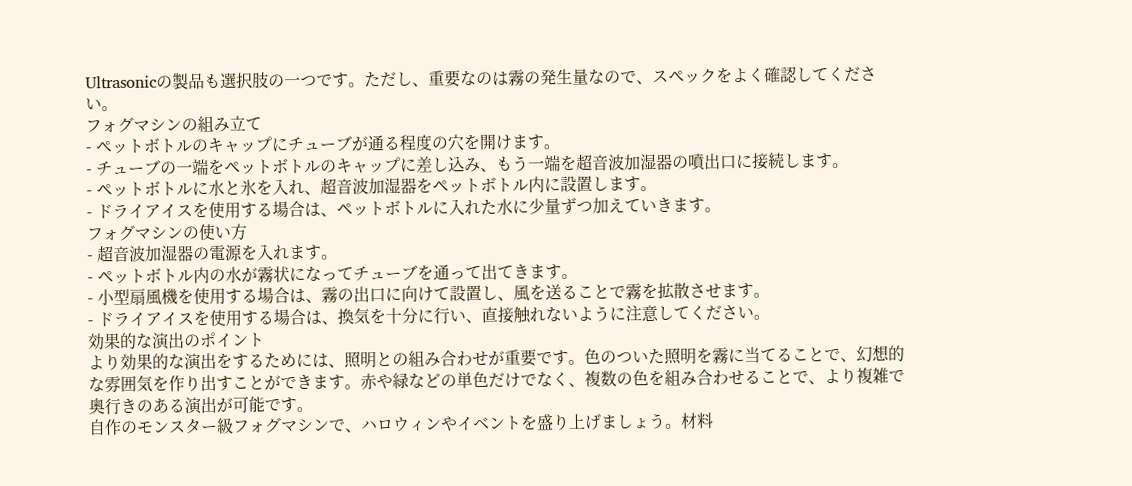Ultrasonicの製品も選択肢の一つです。ただし、重要なのは霧の発生量なので、スペックをよく確認してください。
フォグマシンの組み立て
- ペットボトルのキャップにチューブが通る程度の穴を開けます。
- チューブの一端をペットボトルのキャップに差し込み、もう一端を超音波加湿器の噴出口に接続します。
- ペットボトルに水と氷を入れ、超音波加湿器をペットボトル内に設置します。
- ドライアイスを使用する場合は、ペットボトルに入れた水に少量ずつ加えていきます。
フォグマシンの使い方
- 超音波加湿器の電源を入れます。
- ペットボトル内の水が霧状になってチューブを通って出てきます。
- 小型扇風機を使用する場合は、霧の出口に向けて設置し、風を送ることで霧を拡散させます。
- ドライアイスを使用する場合は、換気を十分に行い、直接触れないように注意してください。
効果的な演出のポイント
より効果的な演出をするためには、照明との組み合わせが重要です。色のついた照明を霧に当てることで、幻想的な雰囲気を作り出すことができます。赤や緑などの単色だけでなく、複数の色を組み合わせることで、より複雑で奥行きのある演出が可能です。
自作のモンスター級フォグマシンで、ハロウィンやイベントを盛り上げましょう。材料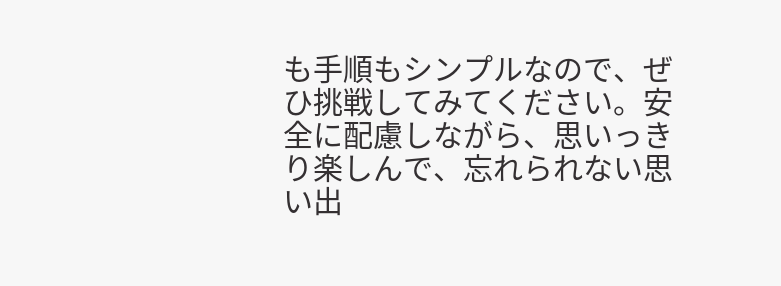も手順もシンプルなので、ぜひ挑戦してみてください。安全に配慮しながら、思いっきり楽しんで、忘れられない思い出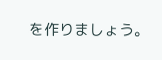を作りましょう。